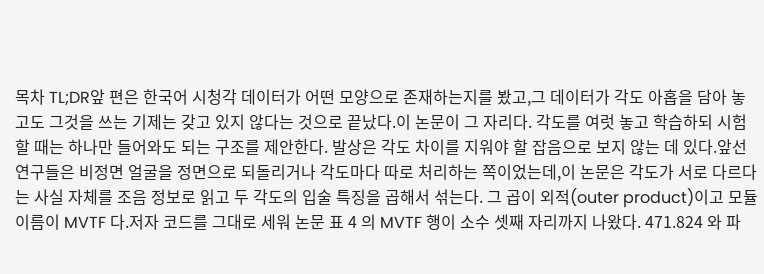목차 TL;DR앞 편은 한국어 시청각 데이터가 어떤 모양으로 존재하는지를 봤고,그 데이터가 각도 아홉을 담아 놓고도 그것을 쓰는 기제는 갖고 있지 않다는 것으로 끝났다.이 논문이 그 자리다. 각도를 여럿 놓고 학습하되 시험할 때는 하나만 들어와도 되는 구조를 제안한다. 발상은 각도 차이를 지워야 할 잡음으로 보지 않는 데 있다.앞선 연구들은 비정면 얼굴을 정면으로 되돌리거나 각도마다 따로 처리하는 쪽이었는데,이 논문은 각도가 서로 다르다는 사실 자체를 조음 정보로 읽고 두 각도의 입술 특징을 곱해서 섞는다. 그 곱이 외적(outer product)이고 모듈 이름이 MVTF 다.저자 코드를 그대로 세워 논문 표 4 의 MVTF 행이 소수 셋째 자리까지 나왔다. 471.824 와 파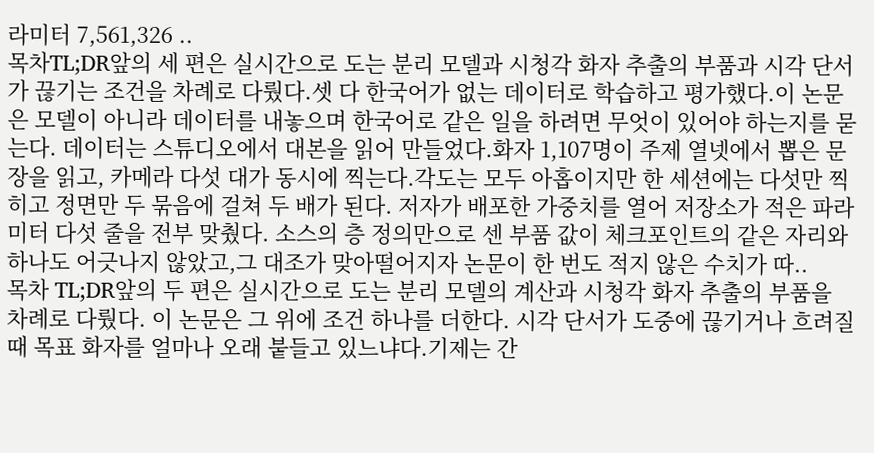라미터 7,561,326 ..
목차TL;DR앞의 세 편은 실시간으로 도는 분리 모델과 시청각 화자 추출의 부품과 시각 단서가 끊기는 조건을 차례로 다뤘다.셋 다 한국어가 없는 데이터로 학습하고 평가했다.이 논문은 모델이 아니라 데이터를 내놓으며 한국어로 같은 일을 하려면 무엇이 있어야 하는지를 묻는다. 데이터는 스튜디오에서 대본을 읽어 만들었다.화자 1,107명이 주제 열넷에서 뽑은 문장을 읽고, 카메라 다섯 대가 동시에 찍는다.각도는 모두 아홉이지만 한 세션에는 다섯만 찍히고 정면만 두 묶음에 걸쳐 두 배가 된다. 저자가 배포한 가중치를 열어 저장소가 적은 파라미터 다섯 줄을 전부 맞췄다. 소스의 층 정의만으로 센 부품 값이 체크포인트의 같은 자리와 하나도 어긋나지 않았고,그 대조가 맞아떨어지자 논문이 한 번도 적지 않은 수치가 따..
목차 TL;DR앞의 두 편은 실시간으로 도는 분리 모델의 계산과 시청각 화자 추출의 부품을 차례로 다뤘다. 이 논문은 그 위에 조건 하나를 더한다. 시각 단서가 도중에 끊기거나 흐려질 때 목표 화자를 얼마나 오래 붙들고 있느냐다.기제는 간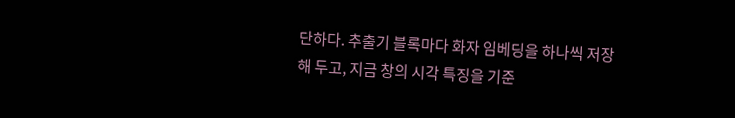단하다. 추출기 블록마다 화자 임베딩을 하나씩 저장해 두고, 지금 창의 시각 특징을 기준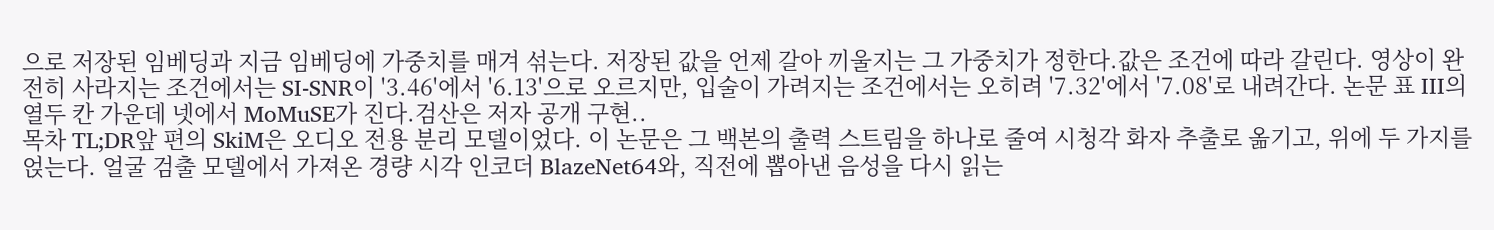으로 저장된 임베딩과 지금 임베딩에 가중치를 매겨 섞는다. 저장된 값을 언제 갈아 끼울지는 그 가중치가 정한다.값은 조건에 따라 갈린다. 영상이 완전히 사라지는 조건에서는 SI-SNR이 '3.46'에서 '6.13'으로 오르지만, 입술이 가려지는 조건에서는 오히려 '7.32'에서 '7.08'로 내려간다. 논문 표 III의 열두 칸 가운데 넷에서 MoMuSE가 진다.검산은 저자 공개 구현..
목차 TL;DR앞 편의 SkiM은 오디오 전용 분리 모델이었다. 이 논문은 그 백본의 출력 스트림을 하나로 줄여 시청각 화자 추출로 옮기고, 위에 두 가지를 얹는다. 얼굴 검출 모델에서 가져온 경량 시각 인코더 BlazeNet64와, 직전에 뽑아낸 음성을 다시 읽는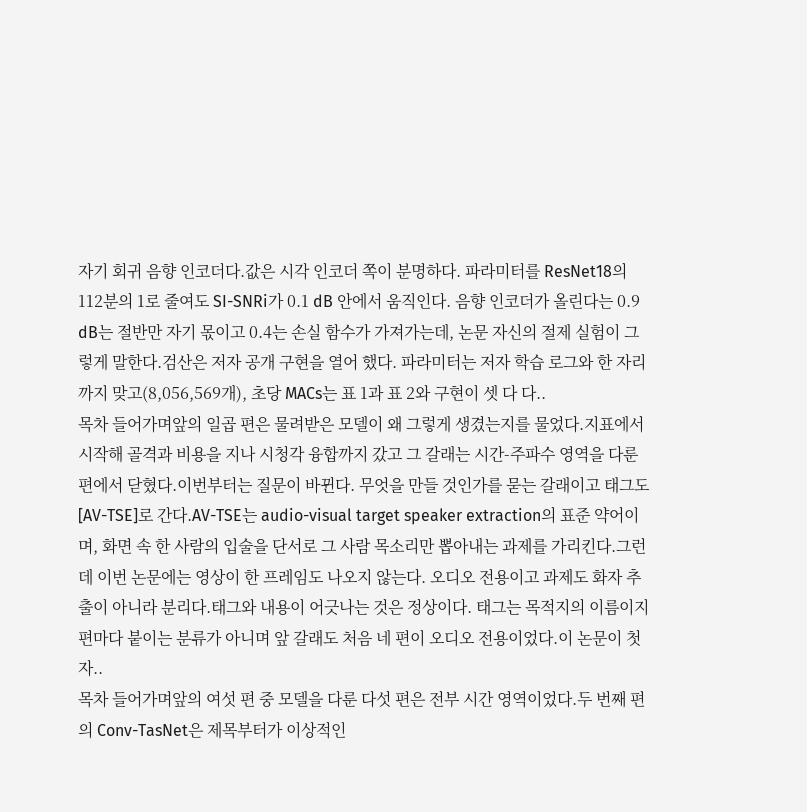자기 회귀 음향 인코더다.값은 시각 인코더 쪽이 분명하다. 파라미터를 ResNet18의 112분의 1로 줄여도 SI-SNRi가 0.1 dB 안에서 움직인다. 음향 인코더가 올린다는 0.9 dB는 절반만 자기 몫이고 0.4는 손실 함수가 가져가는데, 논문 자신의 절제 실험이 그렇게 말한다.검산은 저자 공개 구현을 열어 했다. 파라미터는 저자 학습 로그와 한 자리까지 맞고(8,056,569개), 초당 MACs는 표 1과 표 2와 구현이 셋 다 다..
목차 들어가며앞의 일곱 편은 물려받은 모델이 왜 그렇게 생겼는지를 물었다.지표에서 시작해 골격과 비용을 지나 시청각 융합까지 갔고 그 갈래는 시간-주파수 영역을 다룬 편에서 닫혔다.이번부터는 질문이 바뀐다. 무엇을 만들 것인가를 묻는 갈래이고 태그도 [AV-TSE]로 간다.AV-TSE는 audio-visual target speaker extraction의 표준 약어이며, 화면 속 한 사람의 입술을 단서로 그 사람 목소리만 뽑아내는 과제를 가리킨다.그런데 이번 논문에는 영상이 한 프레임도 나오지 않는다. 오디오 전용이고 과제도 화자 추출이 아니라 분리다.태그와 내용이 어긋나는 것은 정상이다. 태그는 목적지의 이름이지 편마다 붙이는 분류가 아니며 앞 갈래도 처음 네 편이 오디오 전용이었다.이 논문이 첫 자..
목차 들어가며앞의 여섯 편 중 모델을 다룬 다섯 편은 전부 시간 영역이었다.두 번째 편의 Conv-TasNet은 제목부터가 이상적인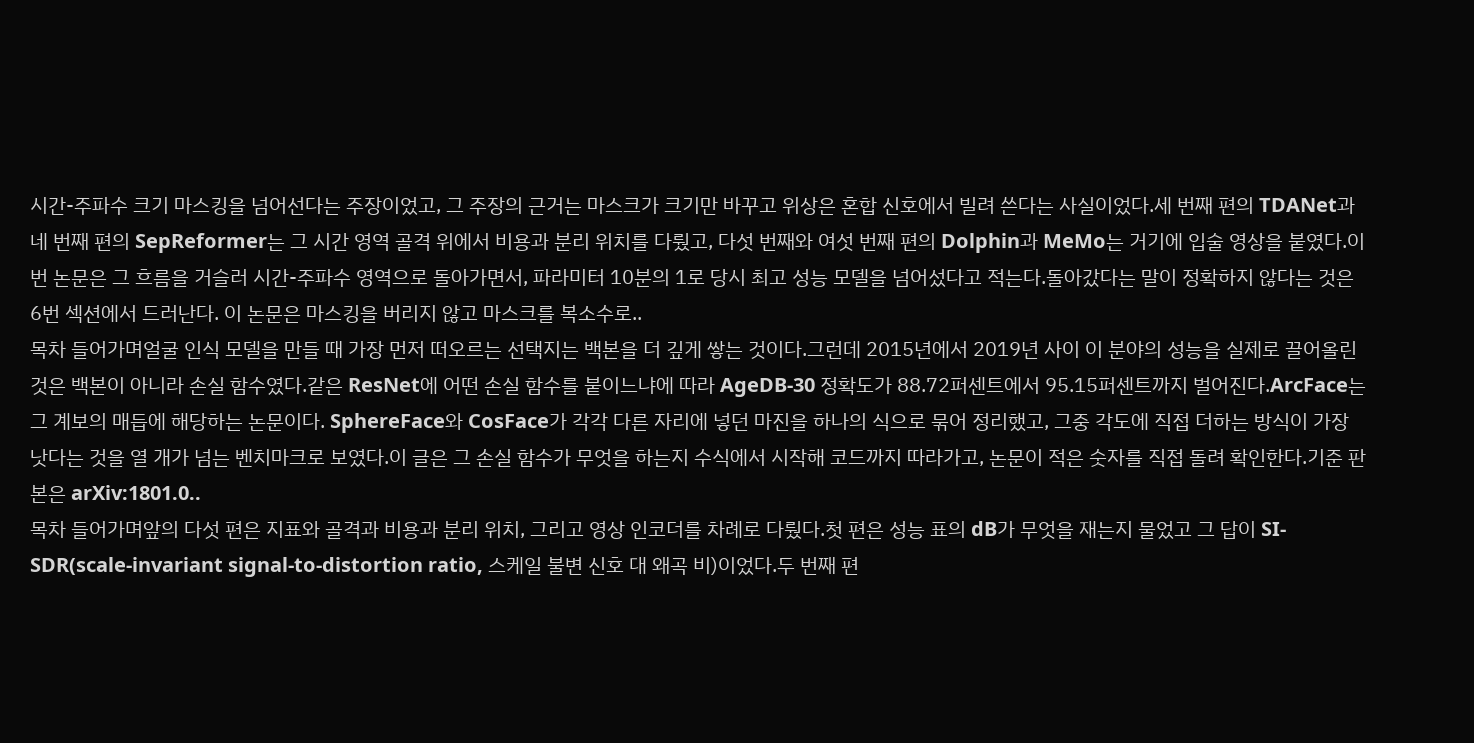시간-주파수 크기 마스킹을 넘어선다는 주장이었고, 그 주장의 근거는 마스크가 크기만 바꾸고 위상은 혼합 신호에서 빌려 쓴다는 사실이었다.세 번째 편의 TDANet과 네 번째 편의 SepReformer는 그 시간 영역 골격 위에서 비용과 분리 위치를 다뤘고, 다섯 번째와 여섯 번째 편의 Dolphin과 MeMo는 거기에 입술 영상을 붙였다.이번 논문은 그 흐름을 거슬러 시간-주파수 영역으로 돌아가면서, 파라미터 10분의 1로 당시 최고 성능 모델을 넘어섰다고 적는다.돌아갔다는 말이 정확하지 않다는 것은 6번 섹션에서 드러난다. 이 논문은 마스킹을 버리지 않고 마스크를 복소수로..
목차 들어가며얼굴 인식 모델을 만들 때 가장 먼저 떠오르는 선택지는 백본을 더 깊게 쌓는 것이다.그런데 2015년에서 2019년 사이 이 분야의 성능을 실제로 끌어올린 것은 백본이 아니라 손실 함수였다.같은 ResNet에 어떤 손실 함수를 붙이느냐에 따라 AgeDB-30 정확도가 88.72퍼센트에서 95.15퍼센트까지 벌어진다.ArcFace는 그 계보의 매듭에 해당하는 논문이다. SphereFace와 CosFace가 각각 다른 자리에 넣던 마진을 하나의 식으로 묶어 정리했고, 그중 각도에 직접 더하는 방식이 가장 낫다는 것을 열 개가 넘는 벤치마크로 보였다.이 글은 그 손실 함수가 무엇을 하는지 수식에서 시작해 코드까지 따라가고, 논문이 적은 숫자를 직접 돌려 확인한다.기준 판본은 arXiv:1801.0..
목차 들어가며앞의 다섯 편은 지표와 골격과 비용과 분리 위치, 그리고 영상 인코더를 차례로 다뤘다.첫 편은 성능 표의 dB가 무엇을 재는지 물었고 그 답이 SI-SDR(scale-invariant signal-to-distortion ratio, 스케일 불변 신호 대 왜곡 비)이었다.두 번째 편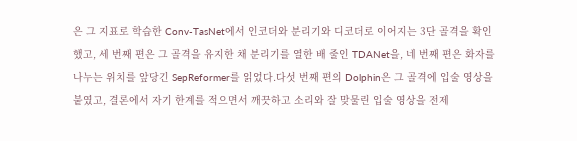은 그 지표로 학습한 Conv-TasNet에서 인코더와 분리기와 디코더로 이어지는 3단 골격을 확인했고, 세 번째 편은 그 골격을 유지한 채 분리기를 열한 배 줄인 TDANet을, 네 번째 편은 화자를 나누는 위치를 앞당긴 SepReformer를 읽었다.다섯 번째 편의 Dolphin은 그 골격에 입술 영상을 붙였고, 결론에서 자기 한계를 적으면서 깨끗하고 소리와 잘 맞물린 입술 영상을 전제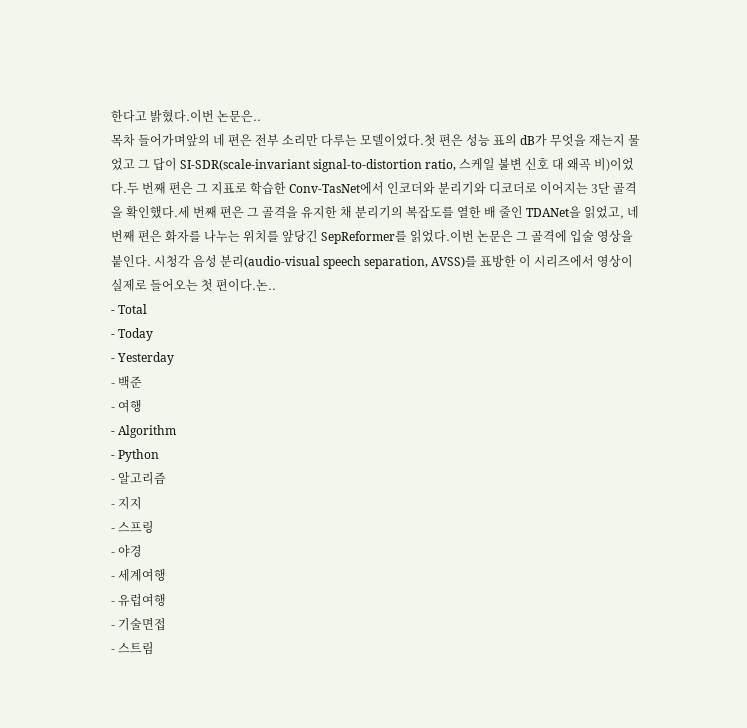한다고 밝혔다.이번 논문은..
목차 들어가며앞의 네 편은 전부 소리만 다루는 모델이었다.첫 편은 성능 표의 dB가 무엇을 재는지 물었고 그 답이 SI-SDR(scale-invariant signal-to-distortion ratio, 스케일 불변 신호 대 왜곡 비)이었다.두 번째 편은 그 지표로 학습한 Conv-TasNet에서 인코더와 분리기와 디코더로 이어지는 3단 골격을 확인했다.세 번째 편은 그 골격을 유지한 채 분리기의 복잡도를 열한 배 줄인 TDANet을 읽었고, 네 번째 편은 화자를 나누는 위치를 앞당긴 SepReformer를 읽었다.이번 논문은 그 골격에 입술 영상을 붙인다. 시청각 음성 분리(audio-visual speech separation, AVSS)를 표방한 이 시리즈에서 영상이 실제로 들어오는 첫 편이다.논..
- Total
- Today
- Yesterday
- 백준
- 여행
- Algorithm
- Python
- 알고리즘
- 지지
- 스프링
- 야경
- 세계여행
- 유럽여행
- 기술면접
- 스트림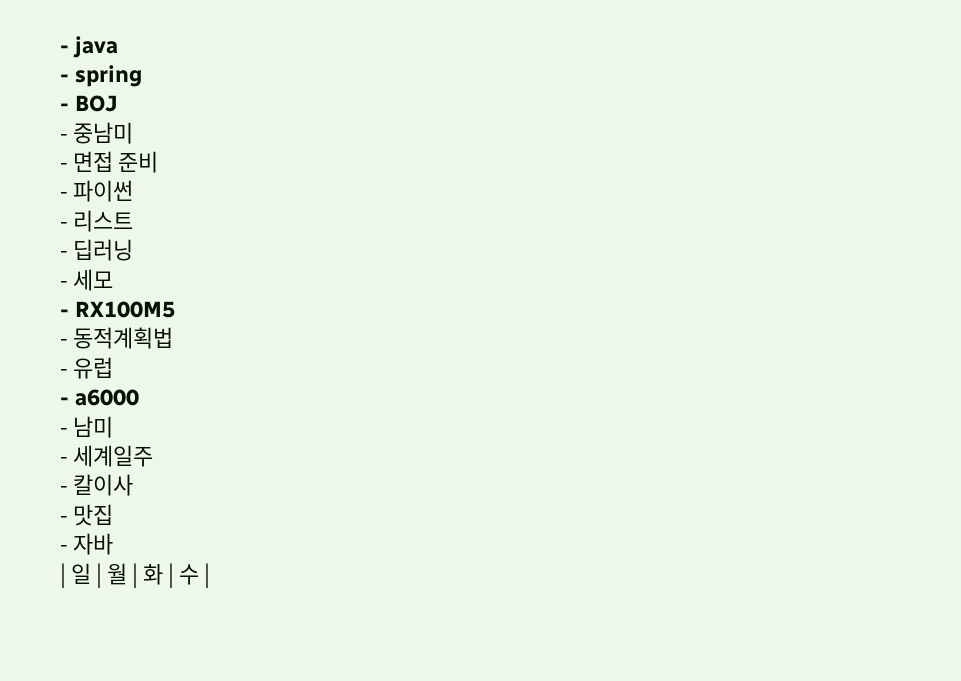- java
- spring
- BOJ
- 중남미
- 면접 준비
- 파이썬
- 리스트
- 딥러닝
- 세모
- RX100M5
- 동적계획법
- 유럽
- a6000
- 남미
- 세계일주
- 칼이사
- 맛집
- 자바
| 일 | 월 | 화 | 수 |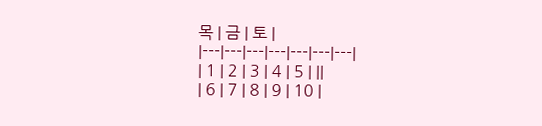목 | 금 | 토 |
|---|---|---|---|---|---|---|
| 1 | 2 | 3 | 4 | 5 | ||
| 6 | 7 | 8 | 9 | 10 |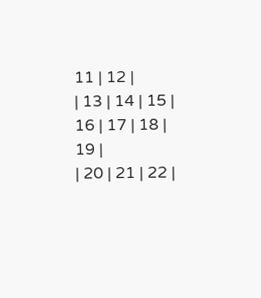11 | 12 |
| 13 | 14 | 15 | 16 | 17 | 18 | 19 |
| 20 | 21 | 22 |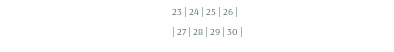23 | 24 | 25 | 26 |
| 27 | 28 | 29 | 30 |